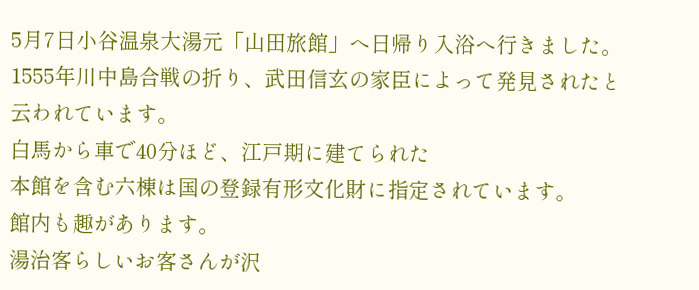5月7日小谷温泉大湯元「山田旅館」へ日帰り入浴へ行きました。
1555年川中島合戦の折り、武田信玄の家臣によって発見されたと
云われています。
白馬から車で40分ほど、江戸期に建てられた
本館を含む六棟は国の登録有形文化財に指定されています。
館内も趣があります。
湯治客らしいお客さんが沢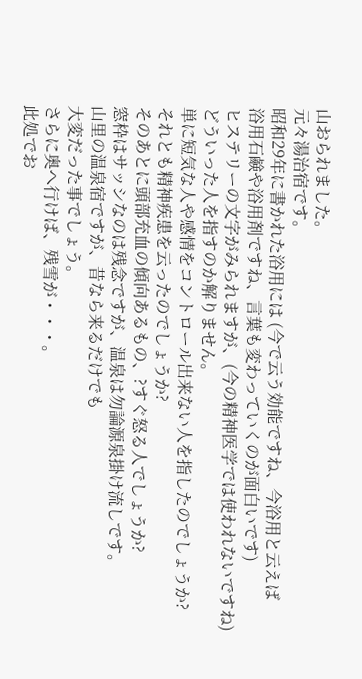山おられました。
元々湯治宿です。
昭和29年に書かれた浴用には (今で云う効能ですね、今浴用と云えば
浴用石鹸や浴用剤ですね、言葉も変わっていくのが面白いです)
ヒステリーの文字がみられますが、(今の精神医学では使われないですね)
どういった人を指すのか解りません。
単に短気な人や感情をコントロール出来ない人を指したのでしょうか?
それとも精神疾患を云ったのでしょうか?
そのあとに頭部充血の傾向あるもの、?すぐ怒る人でしょうか?
窓枠はサッシなのは残念ですが、温泉は勿論源泉掛け流しです。
山里の温泉宿ですが、昔なら来るだけでも
大変だった事でしょう。
さらに奥へ行けば、残雪が・・・。
此処でお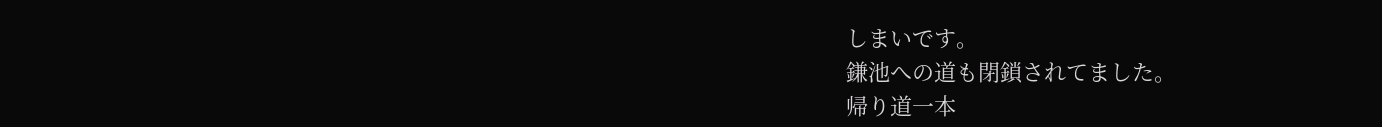しまいです。
鎌池への道も閉鎖されてました。
帰り道一本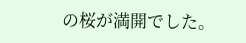の桜が満開でした。